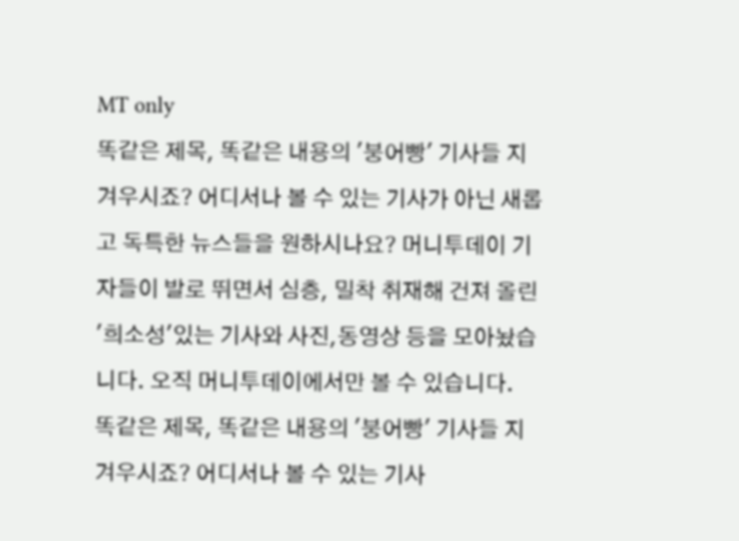MT only
똑같은 제목, 똑같은 내용의 '붕어빵' 기사들 지겨우시죠? 어디서나 볼 수 있는 기사가 아닌 새롭고 독특한 뉴스들을 원하시나요? 머니투데이 기자들이 발로 뛰면서 심층, 밀착 취재해 건져 올린 '희소성'있는 기사와 사진,동영상 등을 모아놨습니다. 오직 머니투데이에서만 볼 수 있습니다.
똑같은 제목, 똑같은 내용의 '붕어빵' 기사들 지겨우시죠? 어디서나 볼 수 있는 기사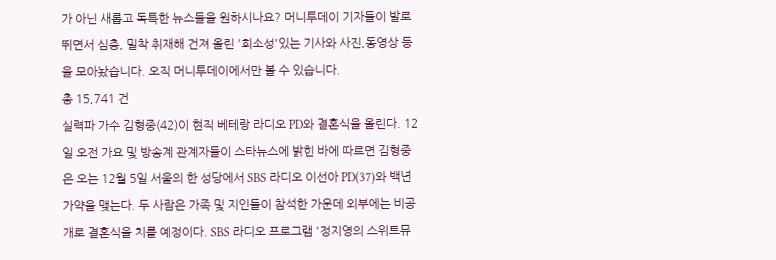가 아닌 새롭고 독특한 뉴스들을 원하시나요? 머니투데이 기자들이 발로 뛰면서 심층, 밀착 취재해 건져 올린 '희소성'있는 기사와 사진,동영상 등을 모아놨습니다. 오직 머니투데이에서만 볼 수 있습니다.
총 15,741 건
실력파 가수 김형중(42)이 현직 베테랑 라디오 PD와 결혼식을 올린다. 12일 오전 가요 및 방송계 관계자들이 스타뉴스에 밝힌 바에 따르면 김형중은 오는 12월 5일 서울의 한 성당에서 SBS 라디오 이선아 PD(37)와 백년가약을 맺는다. 두 사람은 가족 및 지인들이 참석한 가운데 외부에는 비공개로 결혼식을 치를 예정이다. SBS 라디오 프로그램 '정지영의 스위트뮤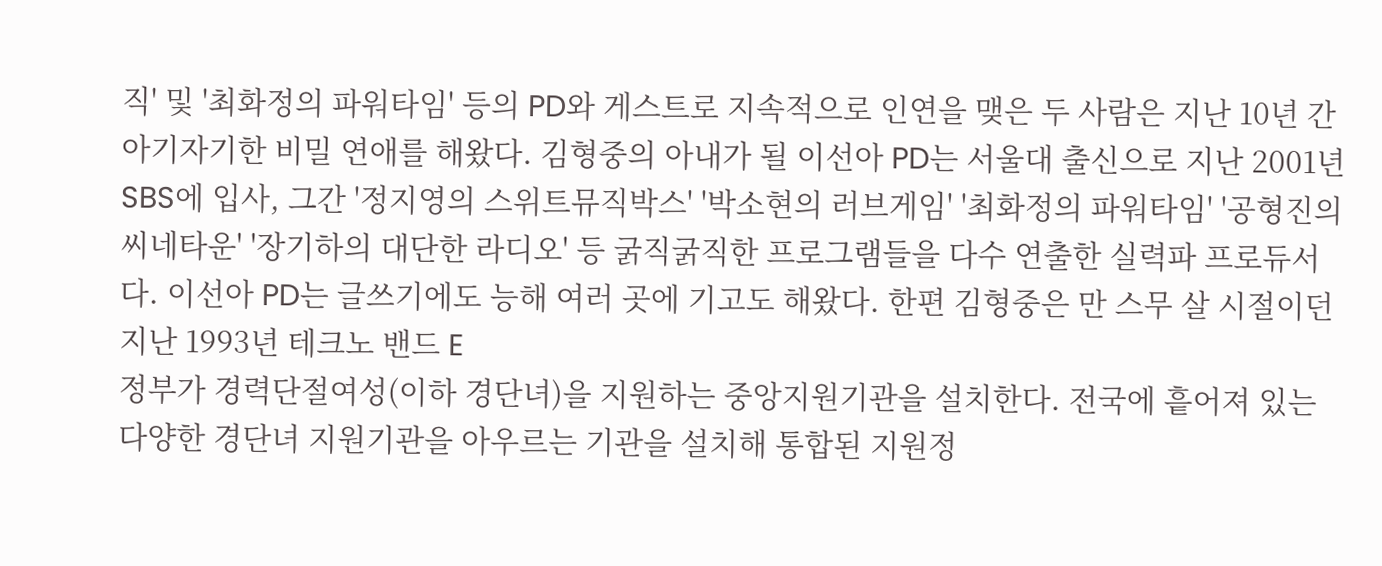직' 및 '최화정의 파워타임' 등의 PD와 게스트로 지속적으로 인연을 맺은 두 사람은 지난 10년 간 아기자기한 비밀 연애를 해왔다. 김형중의 아내가 될 이선아 PD는 서울대 출신으로 지난 2001년 SBS에 입사, 그간 '정지영의 스위트뮤직박스' '박소현의 러브게임' '최화정의 파워타임' '공형진의 씨네타운' '장기하의 대단한 라디오' 등 굵직굵직한 프로그램들을 다수 연출한 실력파 프로듀서다. 이선아 PD는 글쓰기에도 능해 여러 곳에 기고도 해왔다. 한편 김형중은 만 스무 살 시절이던 지난 1993년 테크노 밴드 E
정부가 경력단절여성(이하 경단녀)을 지원하는 중앙지원기관을 설치한다. 전국에 흩어져 있는 다양한 경단녀 지원기관을 아우르는 기관을 설치해 통합된 지원정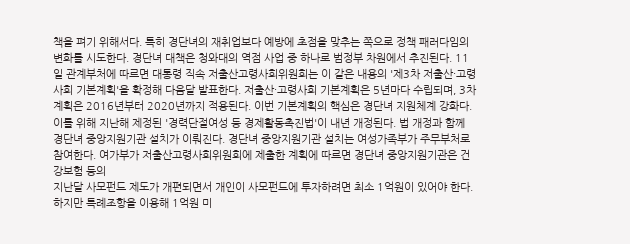책을 펴기 위해서다. 특히 경단녀의 재취업보다 예방에 초점을 맞추는 쪽으로 정책 패러다임의 변화를 시도한다. 경단녀 대책은 청와대의 역점 사업 중 하나로 범정부 차원에서 추진된다. 11일 관계부처에 따르면 대통령 직속 저출산고령사회위원회는 이 같은 내용의 '제3차 저출산·고령사회 기본계획'을 확정해 다음달 발표한다. 저출산·고령사회 기본계획은 5년마다 수립되며, 3차 계획은 2016년부터 2020년까지 적용된다. 이번 기본계획의 핵심은 경단녀 지원체계 강화다. 이를 위해 지난해 제정된 '경력단절여성 등 경제활동촉진법'이 내년 개정된다. 법 개정과 함께 경단녀 중앙지원기관 설치가 이뤄진다. 경단녀 중앙지원기관 설치는 여성가족부가 주무부처로 참여한다. 여가부가 저출산고령사회위원회에 제출한 계획에 따르면 경단녀 중앙지원기관은 건강보험 등의
지난달 사모펀드 제도가 개편되면서 개인이 사모펀드에 투자하려면 최소 1억원이 있어야 한다. 하지만 특례조항을 이용해 1억원 미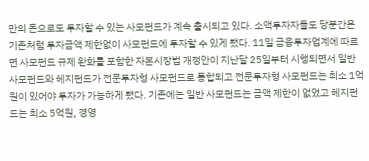만의 돈으로도 투자할 수 있는 사모펀드가 계속 출시되고 있다. 소액투자자들도 당분간은 기존처럼 투자금액 제한없이 사모펀드에 투자할 수 있게 됐다. 11일 금융투자업계에 따르면 사모펀드 규제 완화를 포함한 자본시장법 개정안이 지난달 25일부터 시행되면서 일반 사모펀드와 헤지펀드가 전문투자형 사모펀드로 통합되고 전문투자형 사모펀드는 최소 1억원이 있어야 투자가 가능하게 됐다. 기존에는 일반 사모펀드는 금액 제한이 없었고 헤지펀드는 최소 5억원, 경영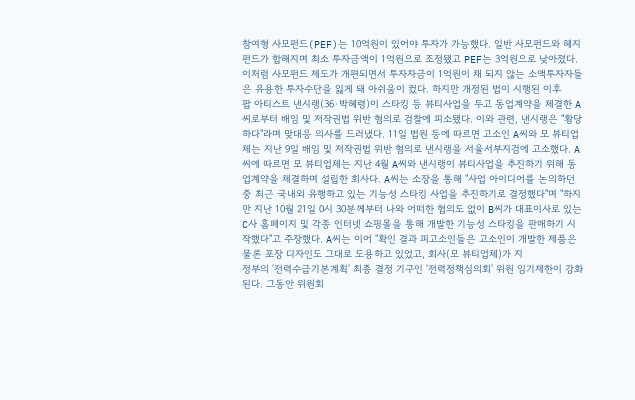참여형 사모펀드(PEF)는 10억원이 있어야 투자가 가능했다. 일반 사모펀드와 헤지펀드가 합해지며 최소 투자금액이 1억원으로 조정됐고 PEF는 3억원으로 낮아졌다. 이처럼 사모펀드 제도가 개편되면서 투자자금이 1억원이 채 되지 않는 소액투자자들은 유용한 투자수단을 잃게 돼 아쉬움이 컸다. 하지만 개정된 법이 시행된 이후
팝 아티스트 낸시랭(36·박혜령)이 스타킹 등 뷰티사업을 두고 동업계약을 체결한 A씨로부터 배임 및 저작권법 위반 혐의로 검찰에 피소됐다. 이와 관련, 낸시랭은 "황당하다"라며 맞대응 의사를 드러냈다. 11일 법원 등에 따르면 고소인 A씨와 모 뷰티업체는 지난 9일 배임 및 저작권법 위반 혐의로 낸시랭을 서울서부지검에 고소했다. A씨에 따르면 모 뷰티업체는 지난 4월 A씨와 낸시랭이 뷰티사업을 추진하기 위해 동업계약을 체결하며 설립한 회사다. A씨는 소장을 통해 "사업 아이디어를 논의하던 중 최근 국내외 유행하고 있는 기능성 스타킹 사업을 추진하기로 결정했다"며 "하지만 지난 10월 21일 0시 30분께부터 나와 어떠한 협의도 없이 B씨가 대표이사로 있는 C사 홈페이지 및 각종 인터넷 쇼핑몰을 통해 개발한 기능성 스타킹을 판매하기 시작했다"고 주장했다. A씨는 이어 "확인 결과 피고소인들은 고소인이 개발한 제품은 물론 포장 디자인도 그대로 도용하고 있었고, 회사(모 뷰티업체)가 지
정부의 '전력수급기본계획' 최종 결정 기구인 '전력정책심의회' 위원 임기제한이 강화된다. 그동안 위원회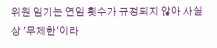위원 임기는 연임 횟수가 규정되지 않아 사실상 '무제한'이라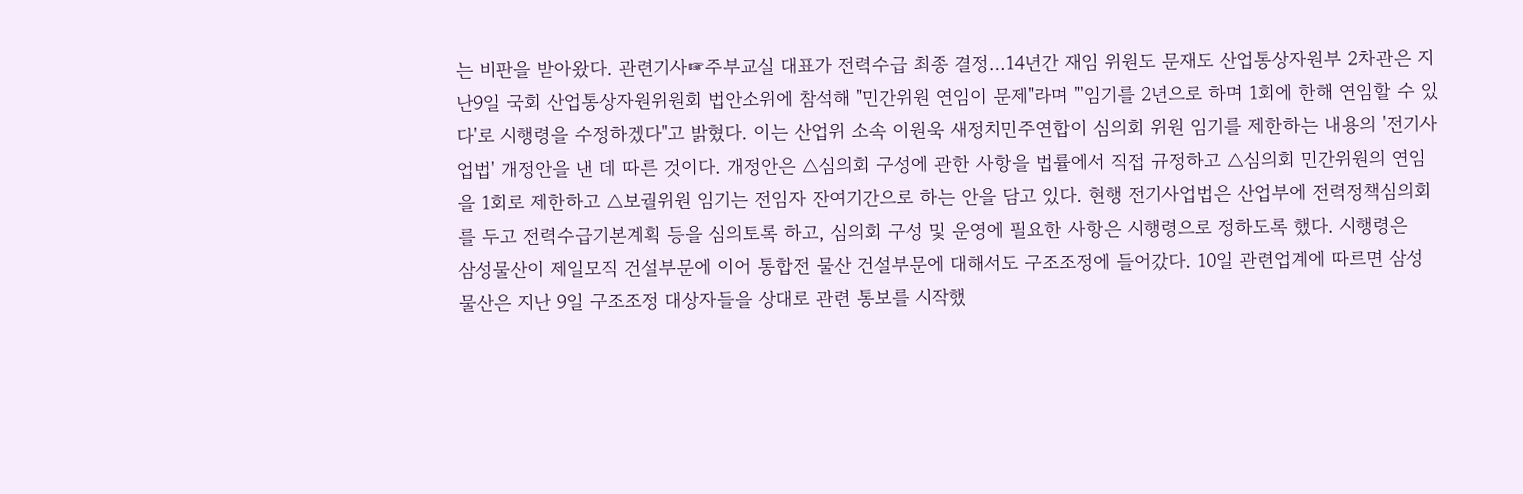는 비판을 받아왔다. 관련기사☞주부교실 대표가 전력수급 최종 결정…14년간 재임 위원도 문재도 산업통상자원부 2차관은 지난9일 국회 산업통상자원위원회 법안소위에 참석해 "민간위원 연임이 문제"라며 "'임기를 2년으로 하며 1회에 한해 연임할 수 있다'로 시행령을 수정하겠다"고 밝혔다. 이는 산업위 소속 이원욱 새정치민주연합이 심의회 위원 임기를 제한하는 내용의 '전기사업법' 개정안을 낸 데 따른 것이다. 개정안은 △심의회 구성에 관한 사항을 법률에서 직접 규정하고 △심의회 민간위원의 연임을 1회로 제한하고 △보궐위원 임기는 전임자 잔여기간으로 하는 안을 담고 있다. 현행 전기사업법은 산업부에 전력정책심의회를 두고 전력수급기본계획 등을 심의토록 하고, 심의회 구성 및 운영에 필요한 사항은 시행령으로 정하도록 했다. 시행령은
삼성물산이 제일모직 건설부문에 이어 통합전 물산 건설부문에 대해서도 구조조정에 들어갔다. 10일 관련업계에 따르면 삼성물산은 지난 9일 구조조정 대상자들을 상대로 관련 통보를 시작했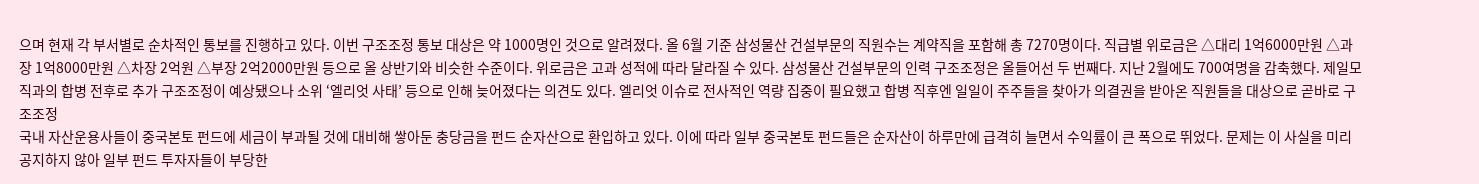으며 현재 각 부서별로 순차적인 통보를 진행하고 있다. 이번 구조조정 통보 대상은 약 1000명인 것으로 알려졌다. 올 6월 기준 삼성물산 건설부문의 직원수는 계약직을 포함해 총 7270명이다. 직급별 위로금은 △대리 1억6000만원 △과장 1억8000만원 △차장 2억원 △부장 2억2000만원 등으로 올 상반기와 비슷한 수준이다. 위로금은 고과 성적에 따라 달라질 수 있다. 삼성물산 건설부문의 인력 구조조정은 올들어선 두 번째다. 지난 2월에도 700여명을 감축했다. 제일모직과의 합병 전후로 추가 구조조정이 예상됐으나 소위 ‘엘리엇 사태’ 등으로 인해 늦어졌다는 의견도 있다. 엘리엇 이슈로 전사적인 역량 집중이 필요했고 합병 직후엔 일일이 주주들을 찾아가 의결권을 받아온 직원들을 대상으로 곧바로 구조조정
국내 자산운용사들이 중국본토 펀드에 세금이 부과될 것에 대비해 쌓아둔 충당금을 펀드 순자산으로 환입하고 있다. 이에 따라 일부 중국본토 펀드들은 순자산이 하루만에 급격히 늘면서 수익률이 큰 폭으로 뛰었다. 문제는 이 사실을 미리 공지하지 않아 일부 펀드 투자자들이 부당한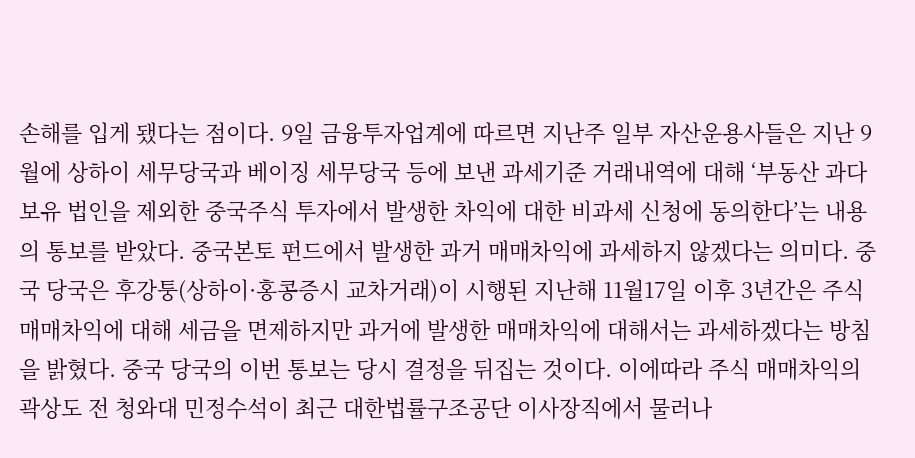손해를 입게 됐다는 점이다. 9일 금융투자업계에 따르면 지난주 일부 자산운용사들은 지난 9월에 상하이 세무당국과 베이징 세무당국 등에 보낸 과세기준 거래내역에 대해 ‘부동산 과다보유 법인을 제외한 중국주식 투자에서 발생한 차익에 대한 비과세 신청에 동의한다’는 내용의 통보를 받았다. 중국본토 펀드에서 발생한 과거 매매차익에 과세하지 않겠다는 의미다. 중국 당국은 후강퉁(상하이·홍콩증시 교차거래)이 시행된 지난해 11월17일 이후 3년간은 주식 매매차익에 대해 세금을 면제하지만 과거에 발생한 매매차익에 대해서는 과세하겠다는 방침을 밝혔다. 중국 당국의 이번 통보는 당시 결정을 뒤집는 것이다. 이에따라 주식 매매차익의
곽상도 전 청와대 민정수석이 최근 대한법률구조공단 이사장직에서 물러나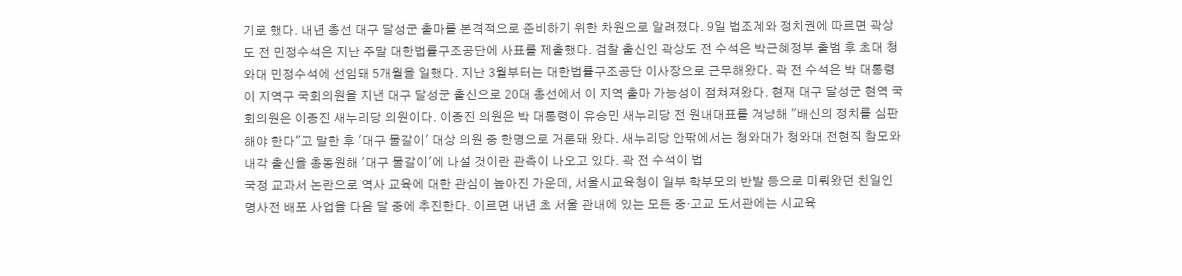기로 했다. 내년 총선 대구 달성군 출마를 본격적으로 준비하기 위한 차원으로 알려졌다. 9일 법조계와 정치권에 따르면 곽상도 전 민정수석은 지난 주말 대한법률구조공단에 사표를 제출했다. 검찰 출신인 곽상도 전 수석은 박근혜정부 출범 후 초대 청와대 민정수석에 선임돼 5개월을 일했다. 지난 3월부터는 대한법률구조공단 이사장으로 근무해왔다. 곽 전 수석은 박 대통령이 지역구 국회의원을 지낸 대구 달성군 출신으로 20대 총선에서 이 지역 출마 가능성이 점쳐져왔다. 현재 대구 달성군 현역 국회의원은 이종진 새누리당 의원이다. 이종진 의원은 박 대통령이 유승민 새누리당 전 원내대표를 겨냥해 "배신의 정치를 심판해야 한다"고 말한 후 '대구 물갈이' 대상 의원 중 한명으로 거론돼 왔다. 새누리당 안팎에서는 청와대가 청와대 전현직 참모와 내각 출신을 총동원해 '대구 물갈이'에 나설 것이란 관측이 나오고 있다. 곽 전 수석이 법
국정 교과서 논란으로 역사 교육에 대한 관심이 높아진 가운데, 서울시교육청이 일부 학부모의 반발 등으로 미뤄왔던 친일인명사전 배포 사업을 다음 달 중에 추진한다. 이르면 내년 초 서울 관내에 있는 모든 중·고교 도서관에는 시교육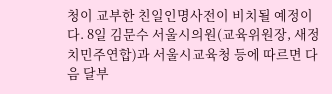청이 교부한 친일인명사전이 비치될 예정이다. 8일 김문수 서울시의원(교육위원장, 새정치민주연합)과 서울시교육청 등에 따르면 다음 달부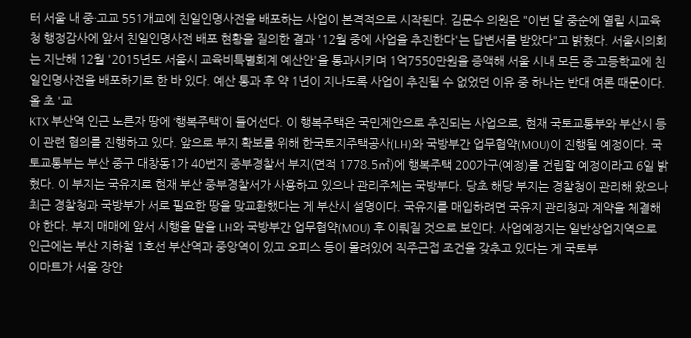터 서울 내 중·고교 551개교에 친일인명사전을 배포하는 사업이 본격적으로 시작된다. 김문수 의원은 "이번 달 중순에 열릴 시교육청 행정감사에 앞서 친일인명사전 배포 현황을 질의한 결과 '12월 중에 사업을 추진한다'는 답변서를 받았다"고 밝혔다. 서울시의회는 지난해 12월 '2015년도 서울시 교육비특별회계 예산안'을 통과시키며 1억7550만원을 증액해 서울 시내 모든 중·고등학교에 친일인명사전을 배포하기로 한 바 있다. 예산 통과 후 약 1년이 지나도록 사업이 추진될 수 없었던 이유 중 하나는 반대 여론 때문이다. 올 초 '교
KTX 부산역 인근 노른자 땅에 ‘행복주택’이 들어선다. 이 행복주택은 국민제안으로 추진되는 사업으로, 현재 국토교통부와 부산시 등이 관련 협의를 진행하고 있다. 앞으로 부지 확보를 위해 한국토지주택공사(LH)와 국방부간 업무협약(MOU)이 진행될 예정이다. 국토교통부는 부산 중구 대창동1가 40번지 중부경찰서 부지(면적 1778.5㎡)에 행복주택 200가구(예정)를 건립할 예정이라고 6일 밝혔다. 이 부지는 국유지로 현재 부산 중부경찰서가 사용하고 있으나 관리주체는 국방부다. 당초 해당 부지는 경찰청이 관리해 왔으나 최근 경찰청과 국방부가 서로 필요한 땅을 맞교환했다는 게 부산시 설명이다. 국유지를 매입하려면 국유지 관리청과 계약을 체결해야 한다. 부지 매매에 앞서 시행을 맡을 LH와 국방부간 업무협약(MOU) 후 이뤄질 것으로 보인다. 사업예정지는 일반상업지역으로 인근에는 부산 지하철 1호선 부산역과 중앙역이 있고 오피스 등이 몰려있어 직주근접 조건을 갖추고 있다는 게 국토부
이마트가 서울 장안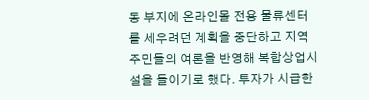동 부지에 온라인몰 전용 물류센터를 세우려던 계획을 중단하고 지역 주민들의 여론을 반영해 복합상업시설을 들이기로 했다. 투자가 시급한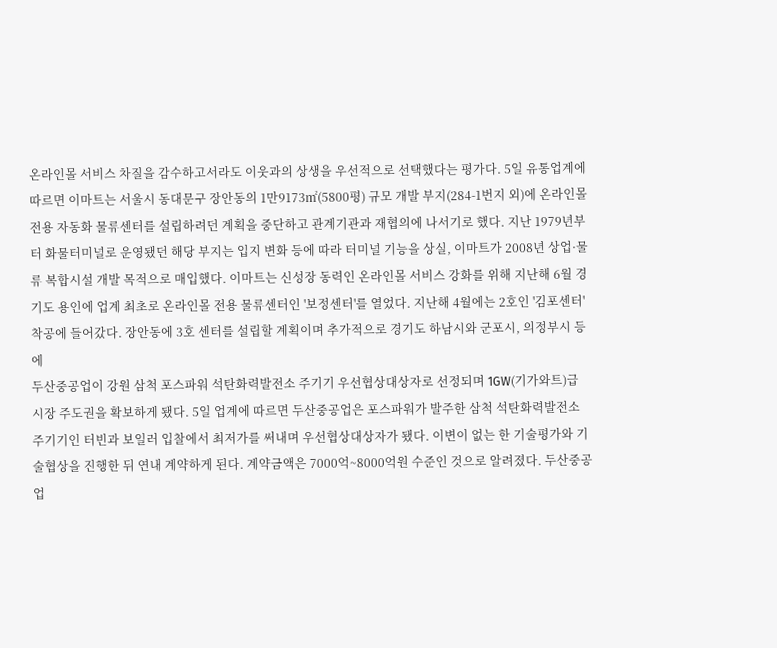온라인몰 서비스 차질을 감수하고서라도 이웃과의 상생을 우선적으로 선택했다는 평가다. 5일 유통업계에 따르면 이마트는 서울시 동대문구 장안동의 1만9173㎡(5800평) 규모 개발 부지(284-1번지 외)에 온라인몰 전용 자동화 물류센터를 설립하려던 계획을 중단하고 관계기관과 재협의에 나서기로 했다. 지난 1979년부터 화물터미널로 운영됐던 해당 부지는 입지 변화 등에 따라 터미널 기능을 상실, 이마트가 2008년 상업·물류 복합시설 개발 목적으로 매입했다. 이마트는 신성장 동력인 온라인몰 서비스 강화를 위해 지난해 6월 경기도 용인에 업계 최초로 온라인몰 전용 물류센터인 '보정센터'를 열었다. 지난해 4월에는 2호인 '김포센터' 착공에 들어갔다. 장안동에 3호 센터를 설립할 계획이며 추가적으로 경기도 하남시와 군포시, 의정부시 등에
두산중공업이 강원 삼척 포스파워 석탄화력발전소 주기기 우선협상대상자로 선정되며 1GW(기가와트)급 시장 주도권을 확보하게 됐다. 5일 업계에 따르면 두산중공업은 포스파워가 발주한 삼척 석탄화력발전소 주기기인 터빈과 보일러 입찰에서 최저가를 써내며 우선협상대상자가 됐다. 이변이 없는 한 기술평가와 기술협상을 진행한 뒤 연내 계약하게 된다. 계약금액은 7000억~8000억원 수준인 것으로 알려졌다. 두산중공업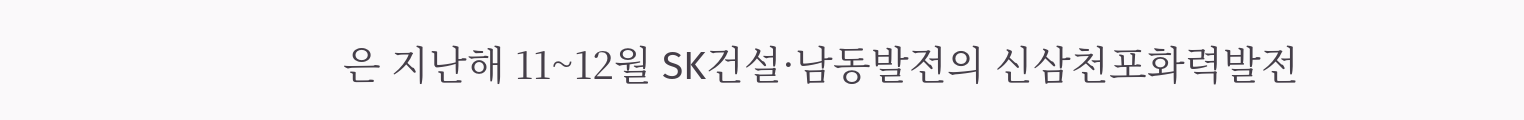은 지난해 11~12월 SK건설·남동발전의 신삼천포화력발전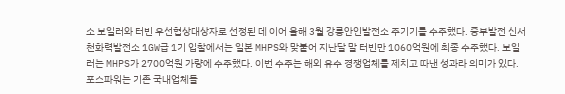소 보일러와 터빈 우선협상대상자로 선정된 데 이어 올해 3월 강릉안인발전소 주기기를 수주했다. 중부발전 신서천화력발전소 1GW급 1기 입찰에서는 일본 MHPS와 맞붙어 지난달 말 터빈만 1060억원에 최종 수주했다. 보일러는 MHPS가 2700억원 가량에 수주했다. 이번 수주는 해외 유수 경쟁업체를 제치고 따낸 성과라 의미가 있다. 포스파워는 기존 국내업체들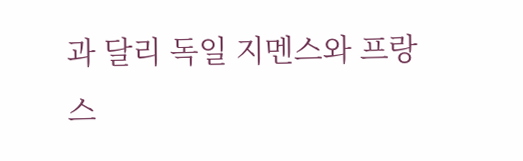과 달리 독일 지멘스와 프랑스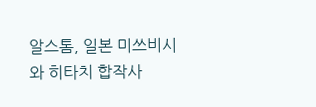알스톰, 일본 미쓰비시와 히타치 합작사